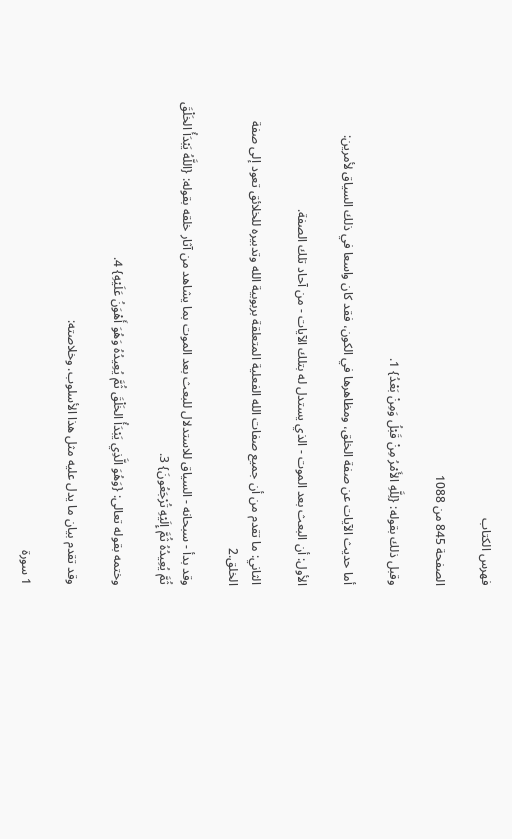فهرس الكتاب

الصفحة 845 من 1088

وقبل ذلك بقوله: {لِلَّهِ الأَمْرُ مِنْ قَبْلُ وَمِنْ بَعْدُ} 1.

أما حديث الآيات عن صفة الخلق، ومظاهرها في الكون، فقد كان واسعا في ذلك السياق لأمرين:

الأول: أن البعث بعد الموت - الذي يستدل له بتلك الآيات - من آحاد تلك الصفة.

الثاني: ما تقدم من أن جميع صفات الله الفعلية المتعلقة بربوبية الله وتدبيره للخلائق تعود إلى صفة الخلق.2

وقد بدأ - سبحانه - السياق للاستدلال للبعث بعد الموت بما يشاهد من آثار خلقه بقوله: {اللَّهُ يَبْدَأُ الخَلْقَ ثُمَّ يُعِيدُهُ ثُمَّ إِلَيْهِ تُرْجَعُونَ} 3.

وختمه بقوله تعالى: {وَهُوَ الَّذِي يَبْدَأُ الخَلْقَ ثُمَّ يُعِيدُهُ وَهُوَ أَهْوَنُ عَلَيْهِ} 4.

وقد تقدم بيان ما يدل عليه مثل هذا الأسلوب. وخلاصته:

1 سورة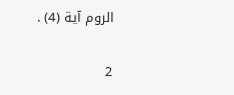الروم آية (4) .

2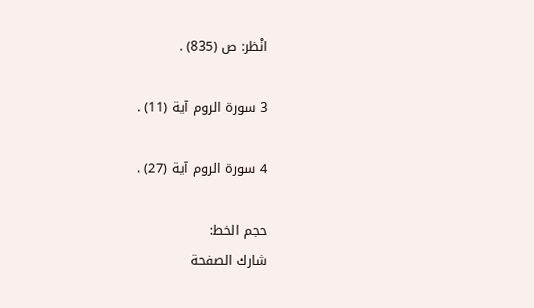انْظر: ص (835) .

3 سورة الروم آية (11) .

4 سورة الروم آية (27) .

حجم الخط:
شارك الصفحة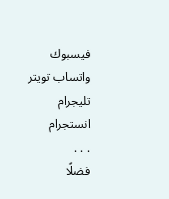فيسبوك واتساب تويتر تليجرام انستجرام
. . .
فضلًا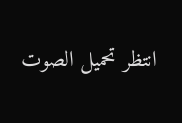انتظر تحميل الصوت